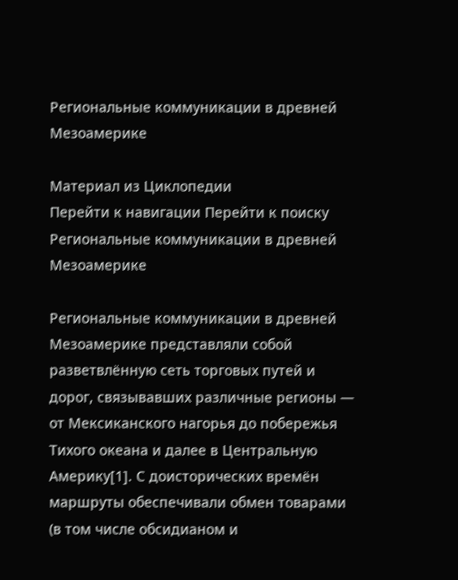Региональные коммуникации в древней Мезоамерике

Материал из Циклопедии
Перейти к навигации Перейти к поиску
Региональные коммуникации в древней Мезоамерике

Региональные коммуникации в древней Мезоамерике представляли собой разветвлённую сеть торговых путей и дорог, связывавших различные регионы — от Мексиканского нагорья до побережья Тихого океана и далее в Центральную Америку[1]. С доисторических времён маршруты обеспечивали обмен товарами (в том числе обсидианом и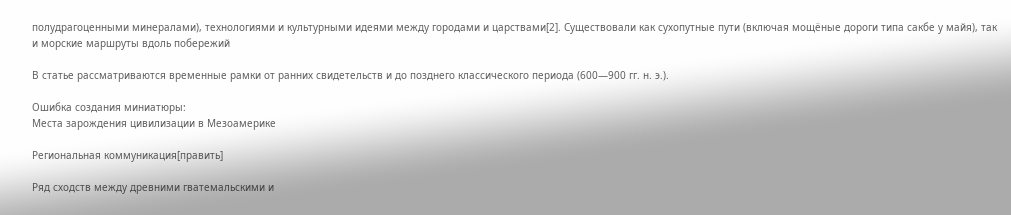полудрагоценными минералами), технологиями и культурными идеями между городами и царствами[2]. Существовали как сухопутные пути (включая мощёные дороги типа сакбе у майя), так и морские маршруты вдоль побережий

В статье рассматриваются временные рамки от ранних свидетельств и до позднего классического периода (600—900 гг. н. э.).

Ошибка создания миниатюры:
Места зарождения цивилизации в Мезоамерике

Региональная коммуникация[править]

Ряд сходств между древними гватемальскими и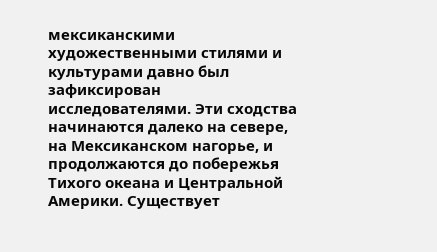мексиканскими художественными стилями и культурами давно был зафиксирован исследователями. Эти сходства начинаются далеко на севере, на Мексиканском нагорье, и продолжаются до побережья Тихого океана и Центральной Америки. Существует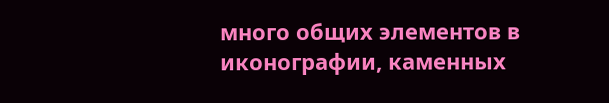много общих элементов в иконографии, каменных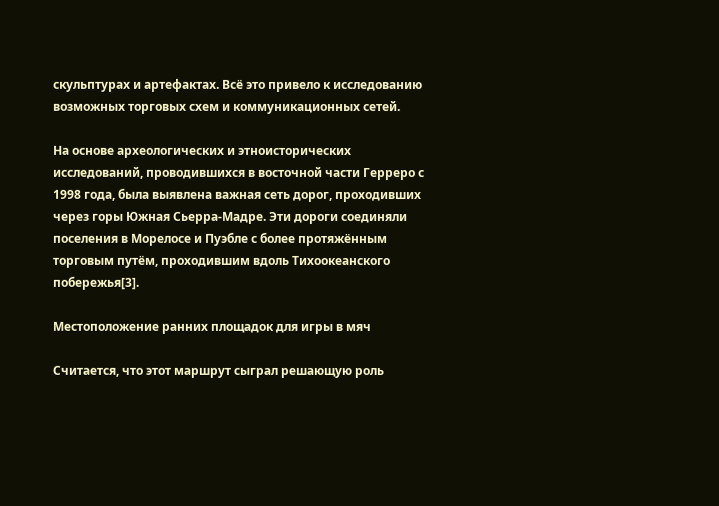скульптурах и артефактах. Всё это привело к исследованию возможных торговых схем и коммуникационных сетей.

На основе археологических и этноисторических исследований, проводившихся в восточной части Герреро с 1998 года, была выявлена важная сеть дорог, проходивших через горы Южная Сьерра-Мадре. Эти дороги соединяли поселения в Морелосе и Пуэбле с более протяжённым торговым путём, проходившим вдоль Тихоокеанского побережья[3].

Местоположение ранних площадок для игры в мяч

Считается, что этот маршрут сыграл решающую роль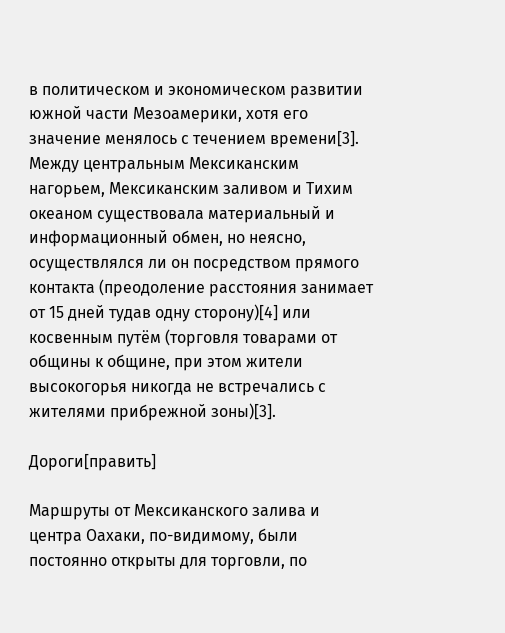в политическом и экономическом развитии южной части Мезоамерики, хотя его значение менялось с течением времени[3]. Между центральным Мексиканским нагорьем, Мексиканским заливом и Тихим океаном существовала материальный и информационный обмен, но неясно, осуществлялся ли он посредством прямого контакта (преодоление расстояния занимает от 15 дней тудав одну сторону)[4] или косвенным путём (торговля товарами от общины к общине, при этом жители высокогорья никогда не встречались с жителями прибрежной зоны)[3].

Дороги[править]

Маршруты от Мексиканского залива и центра Оахаки, по-видимому, были постоянно открыты для торговли, по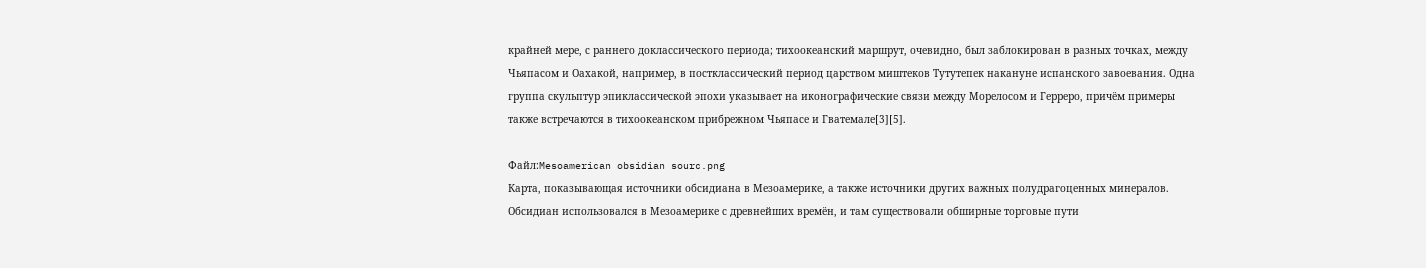крайней мере, с раннего доклассического периода; тихоокеанский маршрут, очевидно, был заблокирован в разных точках, между Чьяпасом и Оахакой, например, в постклассический период царством миштеков Тутутепек накануне испанского завоевания. Одна группа скульптур эпиклассической эпохи указывает на иконографические связи между Морелосом и Герреро, причём примеры также встречаются в тихоокеанском прибрежном Чьяпасе и Гватемале[3][5].

Файл:Mesoamerican obsidian sourc.png
Карта, показывающая источники обсидиана в Мезоамерике, а также источники других важных полудрагоценных минералов. Обсидиан использовался в Мезоамерике с древнейших времён, и там существовали обширные торговые пути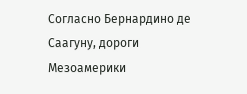Согласно Бернардино де Саагуну, дороги Мезоамерики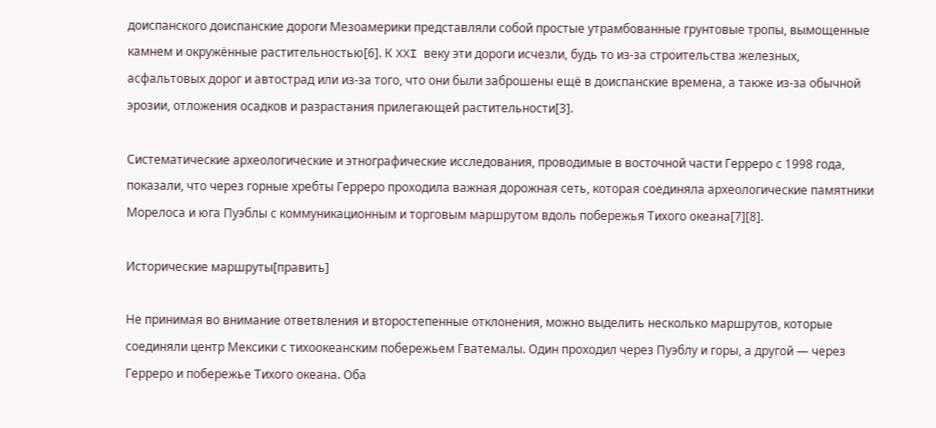доиспанского доиспанские дороги Мезоамерики представляли собой простые утрамбованные грунтовые тропы, вымощенные камнем и окружённые растительностью[6]. К XXI веку эти дороги исчезли, будь то из-за строительства железных, асфальтовых дорог и автострад или из-за того, что они были заброшены ещё в доиспанские времена, а также из-за обычной эрозии, отложения осадков и разрастания прилегающей растительности[3].

Систематические археологические и этнографические исследования, проводимые в восточной части Герреро с 1998 года, показали, что через горные хребты Герреро проходила важная дорожная сеть, которая соединяла археологические памятники Морелоса и юга Пуэблы с коммуникационным и торговым маршрутом вдоль побережья Тихого океана[7][8].

Исторические маршруты[править]

Не принимая во внимание ответвления и второстепенные отклонения, можно выделить несколько маршрутов, которые соединяли центр Мексики с тихоокеанским побережьем Гватемалы. Один проходил через Пуэблу и горы, а другой — через Герреро и побережье Тихого океана. Оба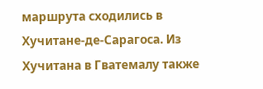маршрута сходились в Хучитане-де-Сарагоса. Из Хучитана в Гватемалу также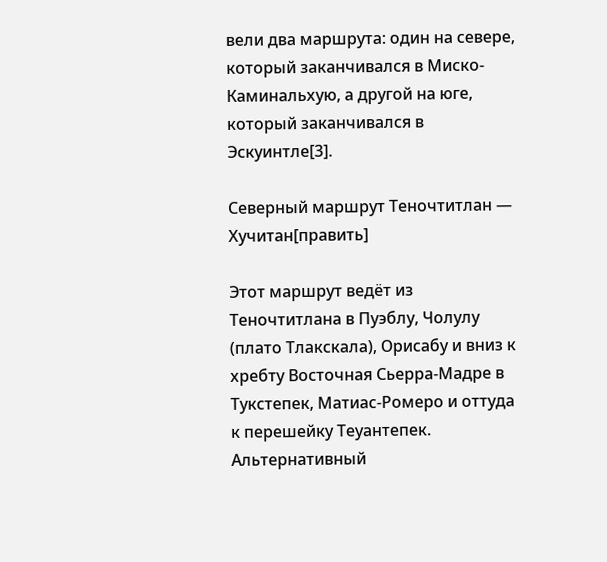вели два маршрута: один на севере, который заканчивался в Миско-Каминальхую, а другой на юге, который заканчивался в Эскуинтле[3].

Северный маршрут Теночтитлан — Хучитан[править]

Этот маршрут ведёт из Теночтитлана в Пуэблу, Чолулу (плато Тлакскала), Орисабу и вниз к хребту Восточная Сьерра-Мадре в Тукстепек, Матиас-Ромеро и оттуда к перешейку Теуантепек. Альтернативный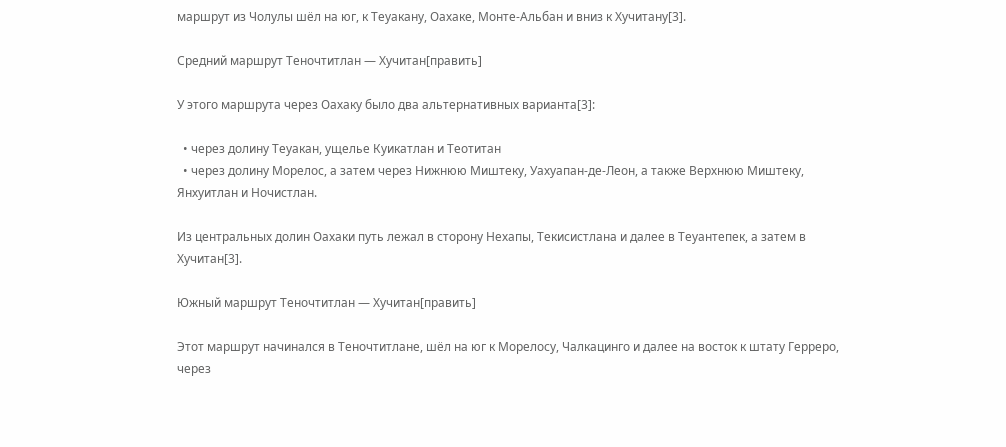маршрут из Чолулы шёл на юг, к Теуакану, Оахаке, Монте-Альбан и вниз к Хучитану[3].

Средний маршрут Теночтитлан — Хучитан[править]

У этого маршрута через Оахаку было два альтернативных варианта[3]:

  • через долину Теуакан, ущелье Куикатлан и Теотитан
  • через долину Морелос, а затем через Нижнюю Миштеку, Уахуапан-де-Леон, а также Верхнюю Миштеку, Янхуитлан и Ночистлан.

Из центральных долин Оахаки путь лежал в сторону Нехапы, Текисистлана и далее в Теуантепек, а затем в Хучитан[3].

Южный маршрут Теночтитлан — Хучитан[править]

Этот маршрут начинался в Теночтитлане, шёл на юг к Морелосу, Чалкацинго и далее на восток к штату Герреро, через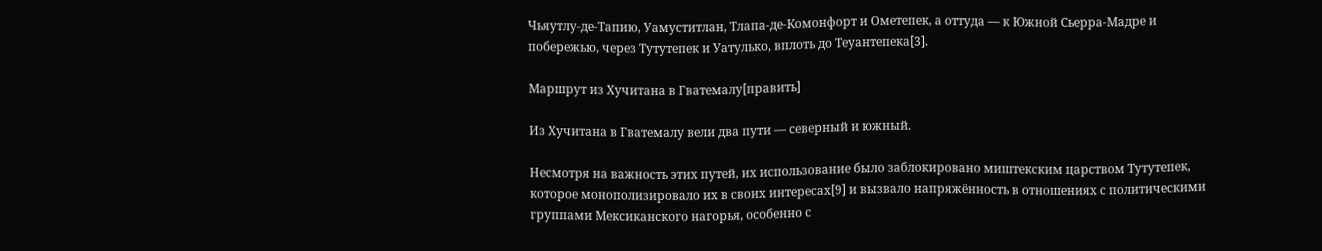Чьяутлу-де-Тапию, Уамуститлан, Тлапа-де-Комонфорт и Ометепек, а оттуда — к Южной Сьерра-Мадре и побережью, через Тутутепек и Уатулько, вплоть до Теуантепека[3].

Маршрут из Хучитана в Гватемалу[править]

Из Хучитана в Гватемалу вели два пути — северный и южный.

Несмотря на важность этих путей, их использование было заблокировано миштекским царством Тутутепек, которое монополизировало их в своих интересах[9] и вызвало напряжённость в отношениях с политическими группами Мексиканского нагорья, особенно с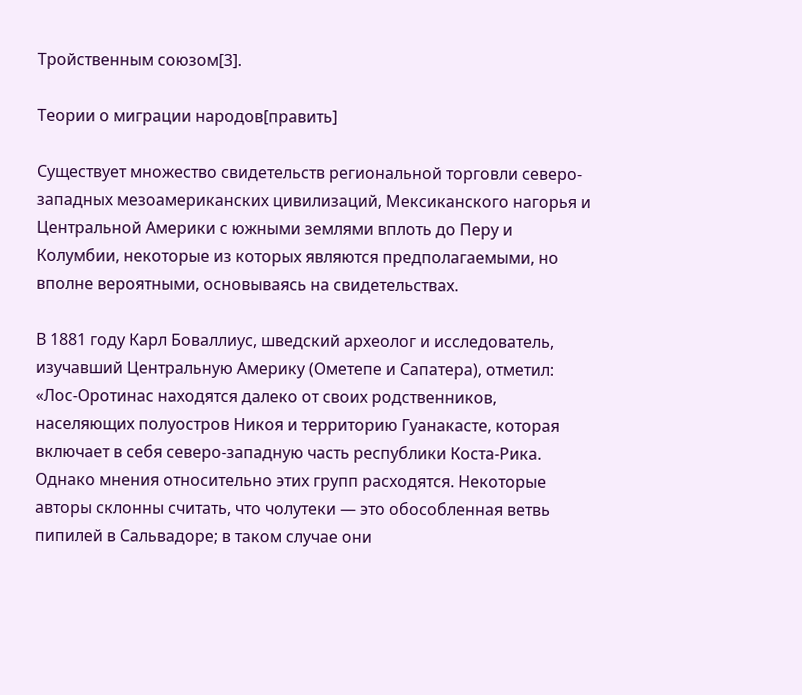Тройственным союзом[3].

Теории о миграции народов[править]

Существует множество свидетельств региональной торговли северо-западных мезоамериканских цивилизаций, Мексиканского нагорья и Центральной Америки с южными землями вплоть до Перу и Колумбии, некоторые из которых являются предполагаемыми, но вполне вероятными, основываясь на свидетельствах.

В 1881 году Карл Боваллиус, шведский археолог и исследователь, изучавший Центральную Америку (Ометепе и Сапатера), отметил: «Лос-Оротинас находятся далеко от своих родственников, населяющих полуостров Никоя и территорию Гуанакасте, которая включает в себя северо-западную часть республики Коста-Рика. Однако мнения относительно этих групп расходятся. Некоторые авторы склонны считать, что чолутеки — это обособленная ветвь пипилей в Сальвадоре; в таком случае они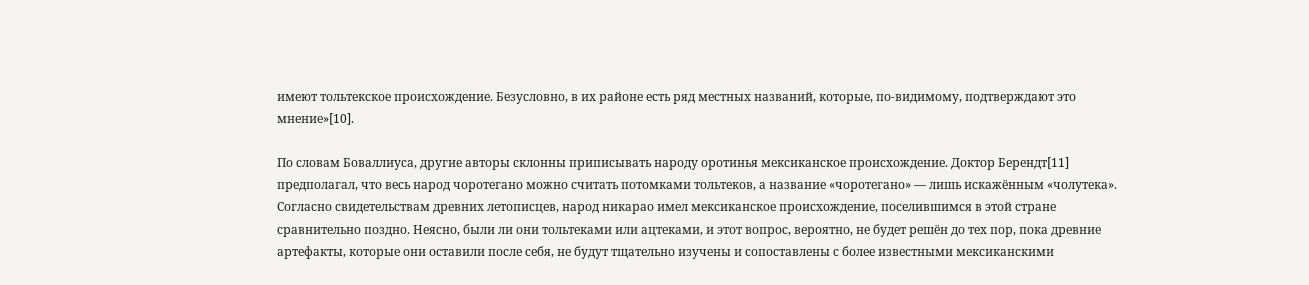имеют тольтекское происхождение. Безусловно, в их районе есть ряд местных названий, которые, по-видимому, подтверждают это мнение»[10].

По словам Боваллиуса, другие авторы склонны приписывать народу оротинья мексиканское происхождение. Доктор Берендт[11] предполагал, что весь народ чоротегано можно считать потомками тольтеков, а название «чоротегано» — лишь искажённым «чолутека». Согласно свидетельствам древних летописцев, народ никарао имел мексиканское происхождение, поселившимся в этой стране сравнительно поздно. Неясно, были ли они тольтеками или ацтеками, и этот вопрос, вероятно, не будет решён до тех пор, пока древние артефакты, которые они оставили после себя, не будут тщательно изучены и сопоставлены с более известными мексиканскими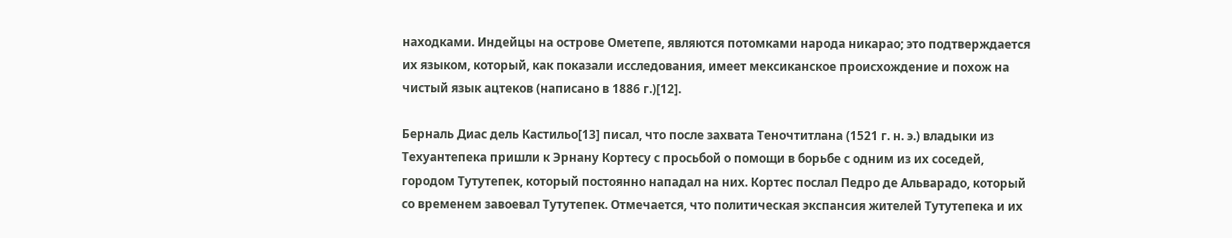находками. Индейцы на острове Ометепе, являются потомками народа никарао; это подтверждается их языком, который, как показали исследования, имеет мексиканское происхождение и похож на чистый язык ацтеков (написано в 1886 г.)[12].

Берналь Диас дель Кастильо[13] писал, что после захвата Теночтитлана (1521 г. н. э.) владыки из Техуантепека пришли к Эрнану Кортесу с просьбой о помощи в борьбе с одним из их соседей, городом Тутутепек, который постоянно нападал на них. Кортес послал Педро де Альварадо, который со временем завоевал Тутутепек. Отмечается, что политическая экспансия жителей Тутутепека и их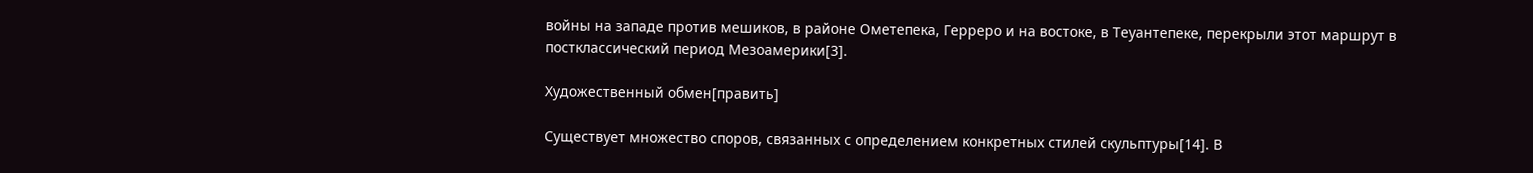войны на западе против мешиков, в районе Ометепека, Герреро и на востоке, в Теуантепеке, перекрыли этот маршрут в постклассический период Мезоамерики[3].

Художественный обмен[править]

Существует множество споров, связанных с определением конкретных стилей скульптуры[14]. В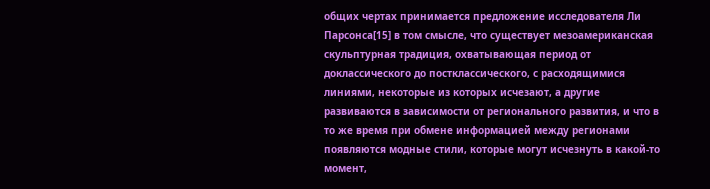общих чертах принимается предложение исследователя Ли Парсонса[15] в том смысле, что существует мезоамериканская скульптурная традиция, охватывающая период от доклассического до постклассического, с расходящимися линиями, некоторые из которых исчезают, а другие развиваются в зависимости от регионального развития, и что в то же время при обмене информацией между регионами появляются модные стили, которые могут исчезнуть в какой-то момент,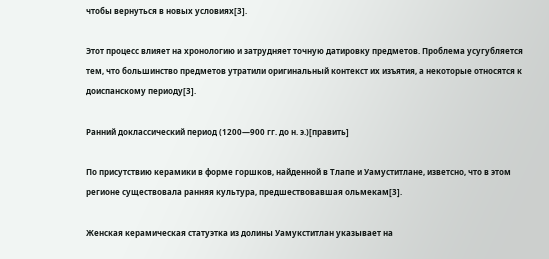чтобы вернуться в новых условиях[3].

Этот процесс влияет на хронологию и затрудняет точную датировку предметов. Проблема усугубляется тем, что большинство предметов утратили оригинальный контекст их изъятия, а некоторые относятся к доиспанскому периоду[3].

Ранний доклассический период (1200—900 гг. до н. э.)[править]

По присутствию керамики в форме горшков, найденной в Тлапе и Уамуститлане, изветсно, что в этом регионе существовала ранняя культура, предшествовавшая ольмекам[3].

Женская керамическая статуэтка из долины Уамукститлан указывает на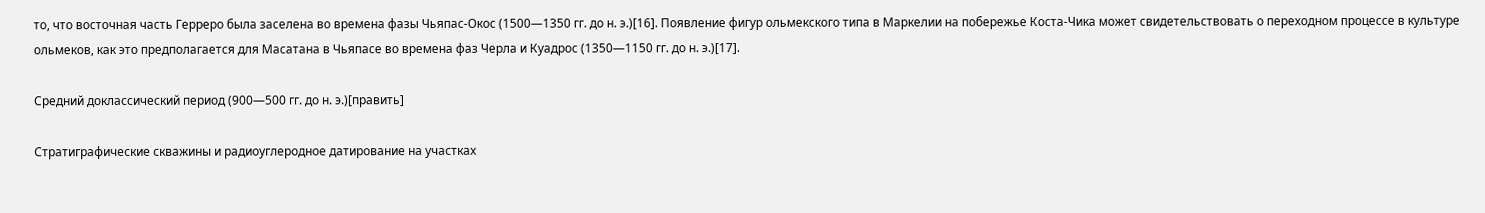то, что восточная часть Герреро была заселена во времена фазы Чьяпас-Окос (1500—1350 гг. до н. э.)[16]. Появление фигур ольмекского типа в Маркелии на побережье Коста-Чика может свидетельствовать о переходном процессе в культуре ольмеков, как это предполагается для Масатана в Чьяпасе во времена фаз Черла и Куадрос (1350—1150 гг. до н. э.)[17].

Средний доклассический период (900—500 гг. до н. э.)[править]

Стратиграфические скважины и радиоуглеродное датирование на участках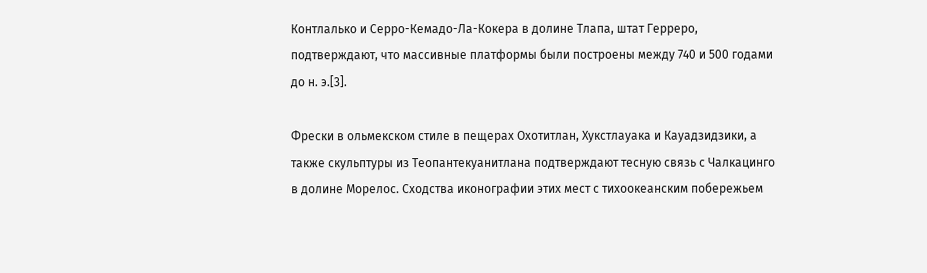Контлалько и Серро-Кемадо-Ла-Кокера в долине Тлапа, штат Герреро, подтверждают, что массивные платформы были построены между 740 и 500 годами до н. э.[3].

Фрески в ольмекском стиле в пещерах Охотитлан, Хукстлауака и Кауадзидзики, а также скульптуры из Теопантекуанитлана подтверждают тесную связь с Чалкацинго в долине Морелос. Сходства иконографии этих мест с тихоокеанским побережьем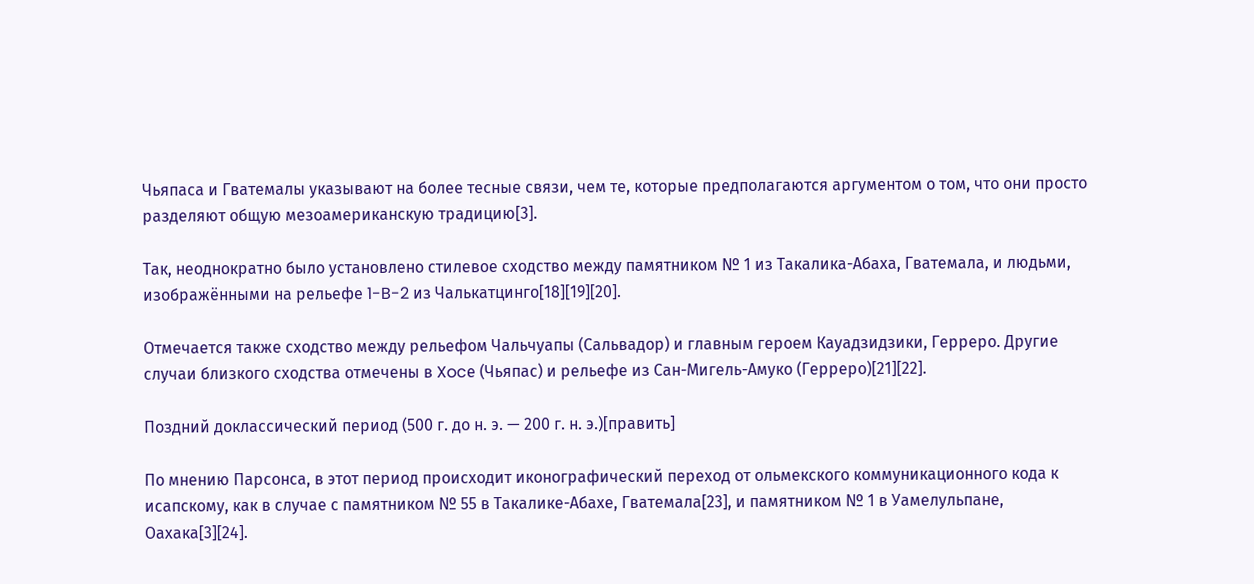Чьяпаса и Гватемалы указывают на более тесные связи, чем те, которые предполагаются аргументом о том, что они просто разделяют общую мезоамериканскую традицию[3].

Так, неоднократно было установлено стилевое сходство между памятником № 1 из Такалика-Абаха, Гватемала, и людьми, изображёнными на рельефе 1-B-2 из Чалькатцинго[18][19][20].

Отмечается также сходство между рельефом Чальчуапы (Сальвадор) и главным героем Кауадзидзики, Герреро. Другие случаи близкого сходства отмечены в Xocе (Чьяпас) и рельефе из Сан-Мигель-Амуко (Герреро)[21][22].

Поздний доклассический период (500 г. до н. э. — 200 г. н. э.)[править]

По мнению Парсонса, в этот период происходит иконографический переход от ольмекского коммуникационного кода к исапскому, как в случае с памятником № 55 в Такалике-Абахе, Гватемала[23], и памятником № 1 в Уамелульпане, Оахака[3][24].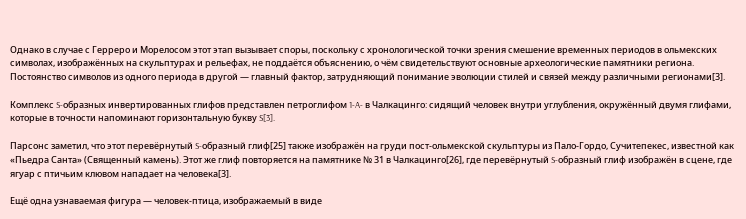Однако в случае с Герреро и Морелосом этот этап вызывает споры, поскольку с хронологической точки зрения смешение временных периодов в ольмекских символах, изображённых на скульптурах и рельефах, не поддаётся объяснению, о чём свидетельствуют основные археологические памятники региона. Постоянство символов из одного периода в другой — главный фактор, затрудняющий понимание эволюции стилей и связей между различными регионами[3].

Комплекс S-образных инвертированных глифов представлен петроглифом 1-A- в Чалкацинго: сидящий человек внутри углубления, окружённый двумя глифами, которые в точности напоминают горизонтальную букву S[3].

Парсонс заметил, что этот перевёрнутый S-образный глиф[25] также изображён на груди пост-ольмекской скульптуры из Пало-Гордо, Сучитепекес, известной как «Пьедра Санта» (Священный камень). Этот же глиф повторяется на памятнике № 31 в Чалкацинго[26], где перевёрнутый S-образный глиф изображён в сцене, где ягуар с птичьим клювом нападает на человека[3].

Ещё одна узнаваемая фигура — человек-птица, изображаемый в виде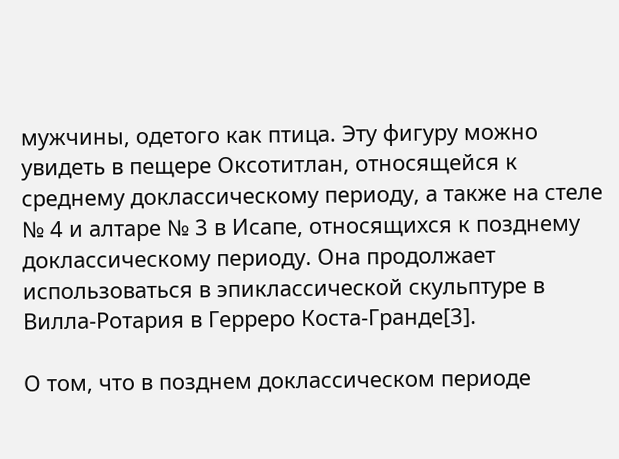мужчины, одетого как птица. Эту фигуру можно увидеть в пещере Оксотитлан, относящейся к среднему доклассическому периоду, а также на стеле № 4 и алтаре № 3 в Исапе, относящихся к позднему доклассическому периоду. Она продолжает использоваться в эпиклассической скульптуре в Вилла-Ротария в Герреро Коста-Гранде[3].

О том, что в позднем доклассическом периоде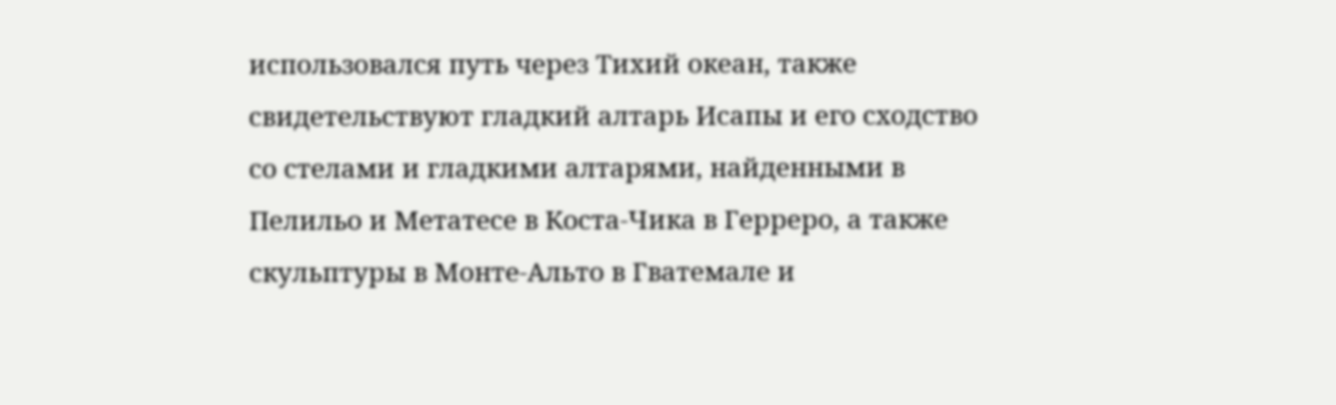использовался путь через Тихий океан, также свидетельствуют гладкий алтарь Исапы и его сходство со стелами и гладкими алтарями, найденными в Пелильо и Метатесе в Коста-Чика в Герреро, а также скульптуры в Монте-Альто в Гватемале и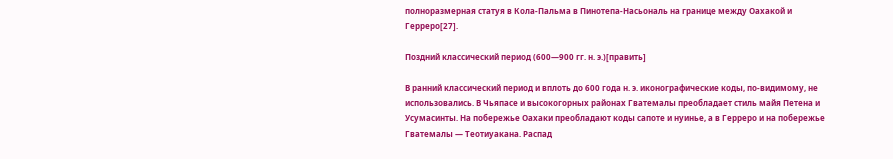полноразмерная статуя в Кола-Пальма в Пинотепа-Насьональ на границе между Оахакой и Герреро[27].

Поздний классический период (600—900 гг. н. э.)[править]

В ранний классический период и вплоть до 600 года н. э. иконографические коды, по-видимому, не использовались. В Чьяпасе и высокогорных районах Гватемалы преобладает стиль майя Петена и Усумасинты. На побережье Оахаки преобладают коды сапоте и нуинье, а в Герреро и на побережье Гватемалы — Теотиуакана. Распад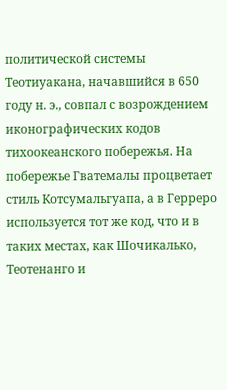политической системы Теотиуакана, начавшийся в 650 году н. э., совпал с возрождением иконографических кодов тихоокеанского побережья. На побережье Гватемалы процветает стиль Котсумальгуапа, а в Герреро используется тот же код, что и в таких местах, как Шочикалько, Теотенанго и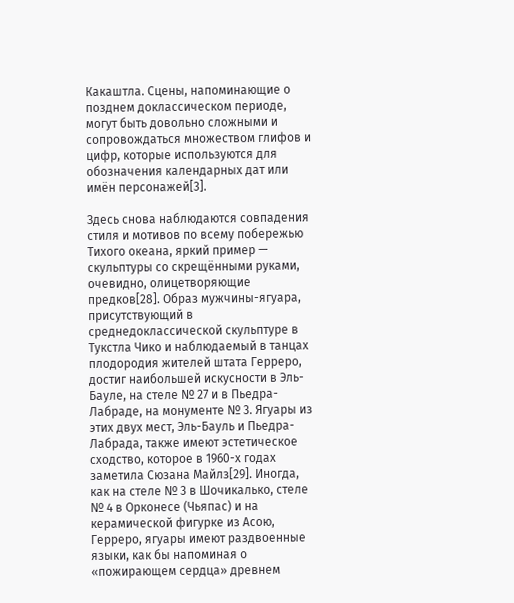Какаштла. Сцены, напоминающие о позднем доклассическом периоде, могут быть довольно сложными и сопровождаться множеством глифов и цифр, которые используются для обозначения календарных дат или имён персонажей[3].

Здесь снова наблюдаются совпадения стиля и мотивов по всему побережью Тихого океана, яркий пример — скульптуры со скрещёнными руками, очевидно, олицетворяющие предков[28]. Образ мужчины-ягуара, присутствующий в среднедоклассической скульптуре в Тукстла Чико и наблюдаемый в танцах плодородия жителей штата Герреро, достиг наибольшей искусности в Эль-Бауле, на стеле № 27 и в Пьедра-Лабраде, на монументе № 3. Ягуары из этих двух мест, Эль-Бауль и Пьедра-Лабрада, также имеют эстетическое сходство, которое в 1960-х годах заметила Сюзана Майлз[29]. Иногда, как на стеле № 3 в Шочикалько, стеле № 4 в Орконесе (Чьяпас) и на керамической фигурке из Асою, Герреро, ягуары имеют раздвоенные языки, как бы напоминая о «пожирающем сердца» древнем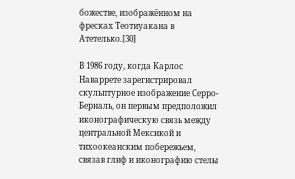божестве, изображённом на фресках Теотиуакана в Атетелько.[30]

В 1986 году, когда Карлос Наваррете зарегистрировал скульптурное изображение Серро-Берналь, он первым предположил иконографическую связь между центральной Мексикой и тихоокеанским побережьем, связав глиф и иконографию стелы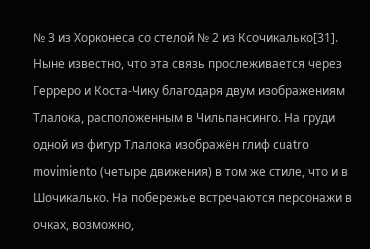№ 3 из Хорконеса со стелой № 2 из Ксочикалько[31]. Ныне известно, что эта связь прослеживается через Герреро и Коста-Чику благодаря двум изображениям Тлалока, расположенным в Чильпансинго. На груди одной из фигур Тлалока изображён глиф cuatro movimiento (четыре движения) в том же стиле, что и в Шочикалько. На побережье встречаются персонажи в очках, возможно,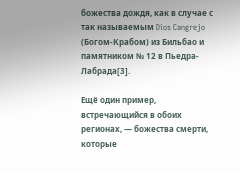божества дождя, как в случае с так называемым Dios Cangrejo (Богом-Крабом) из Бильбао и памятником № 12 в Пьедра-Лабрада[3].

Ещё один пример, встречающийся в обоих регионах, — божества смерти, которые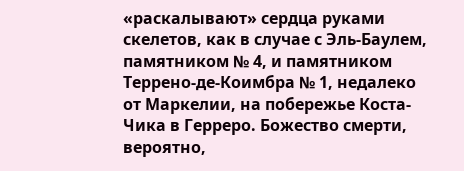«раскалывают» сердца руками скелетов, как в случае с Эль-Баулем, памятником № 4, и памятником Террено-де-Коимбра № 1, недалеко от Маркелии, на побережье Коста-Чика в Герреро. Божество смерти, вероятно,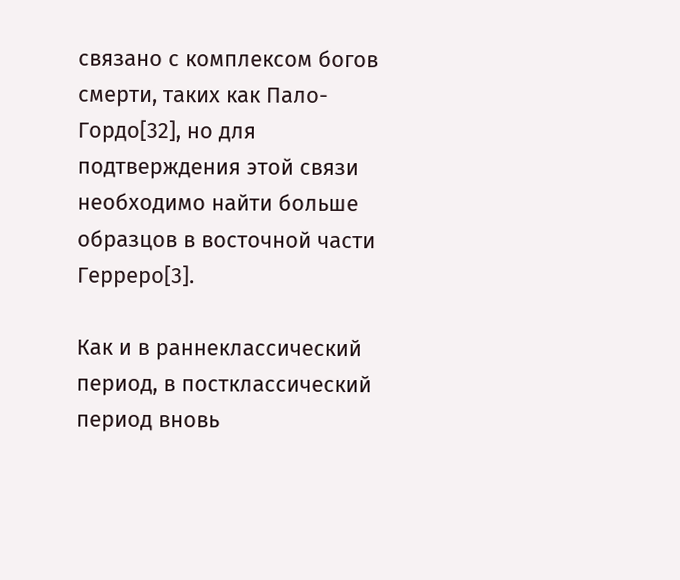связано с комплексом богов смерти, таких как Пало-Гордо[32], но для подтверждения этой связи необходимо найти больше образцов в восточной части Герреро[3].

Как и в раннеклассический период, в постклассический период вновь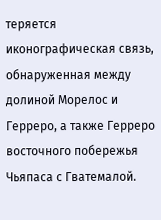теряется иконографическая связь, обнаруженная между долиной Морелос и Герреро, а также Герреро восточного побережья Чьяпаса с Гватемалой.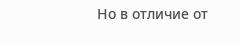Но в отличие от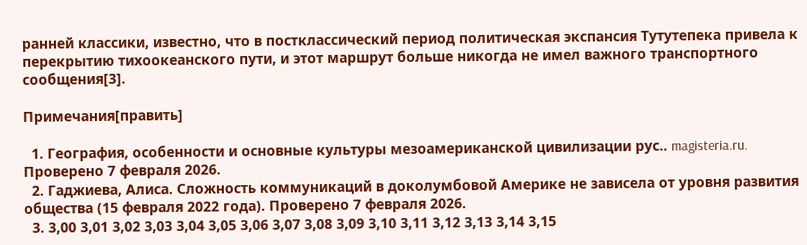ранней классики, известно, что в постклассический период политическая экспансия Тутутепека привела к перекрытию тихоокеанского пути, и этот маршрут больше никогда не имел важного транспортного сообщения[3].

Примечания[править]

  1. География, особенности и основные культуры мезоамериканской цивилизации рус.. magisteria.ru. Проверено 7 февраля 2026.
  2. Гаджиева, Алиса. Сложность коммуникаций в доколумбовой Америке не зависела от уровня развития общества (15 февраля 2022 года). Проверено 7 февраля 2026.
  3. 3,00 3,01 3,02 3,03 3,04 3,05 3,06 3,07 3,08 3,09 3,10 3,11 3,12 3,13 3,14 3,15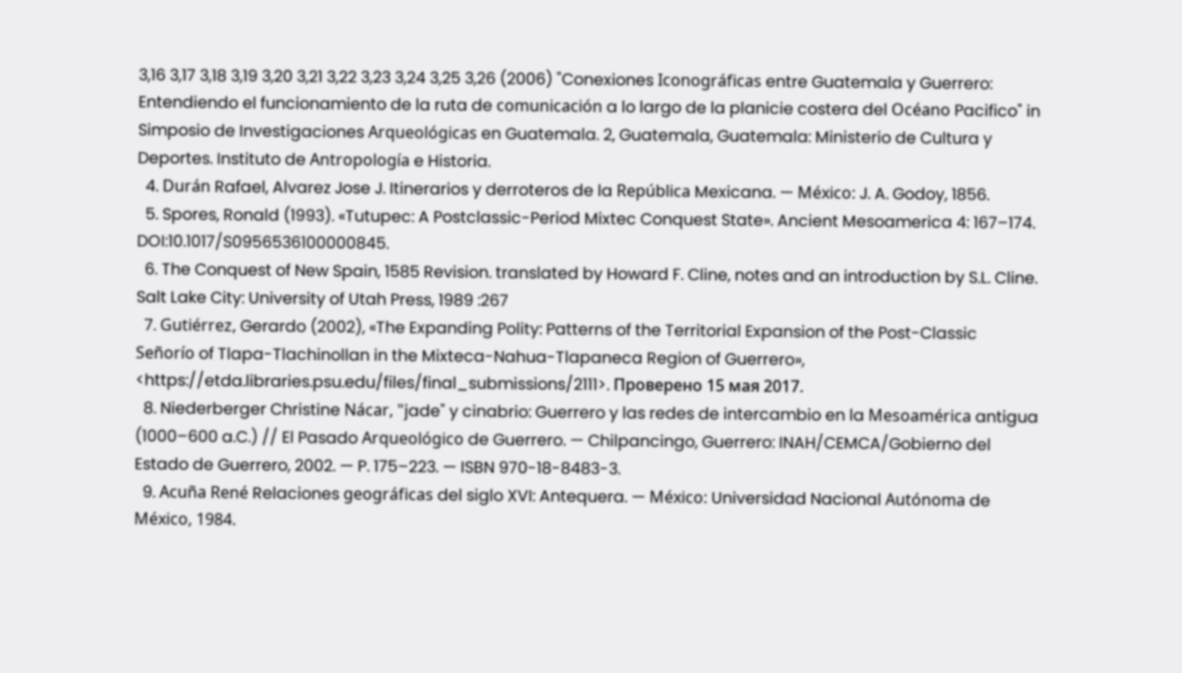3,16 3,17 3,18 3,19 3,20 3,21 3,22 3,23 3,24 3,25 3,26 (2006) "Conexiones Iconográficas entre Guatemala y Guerrero: Entendiendo el funcionamiento de la ruta de comunicación a lo largo de la planicie costera del Océano Pacifico" in Simposio de Investigaciones Arqueológicas en Guatemala. 2, Guatemala, Guatemala: Ministerio de Cultura y Deportes. Instituto de Antropología e Historia.
  4. Durán Rafael, Alvarez Jose J. Itinerarios y derroteros de la República Mexicana. — México: J. A. Godoy, 1856.
  5. Spores, Ronald (1993). «Tutupec: A Postclassic-Period Mixtec Conquest State». Ancient Mesoamerica 4: 167–174. DOI:10.1017/S0956536100000845.
  6. The Conquest of New Spain, 1585 Revision. translated by Howard F. Cline, notes and an introduction by S.L. Cline. Salt Lake City: University of Utah Press, 1989 :267
  7. Gutiérrez, Gerardo (2002), «The Expanding Polity: Patterns of the Territorial Expansion of the Post-Classic Señorío of Tlapa-Tlachinollan in the Mixteca-Nahua-Tlapaneca Region of Guerrero», <https://etda.libraries.psu.edu/files/final_submissions/2111>. Проверено 15 мая 2017.
  8. Niederberger Christine Nácar, "jade" y cinabrio: Guerrero y las redes de intercambio en la Mesoamérica antigua (1000–600 a.C.) // El Pasado Arqueológico de Guerrero. — Chilpancingo, Guerrero: INAH/CEMCA/Gobierno del Estado de Guerrero, 2002. — P. 175–223. — ISBN 970-18-8483-3.
  9. Acuña René Relaciones geográficas del siglo XVI: Antequera. — México: Universidad Nacional Autónoma de México, 1984.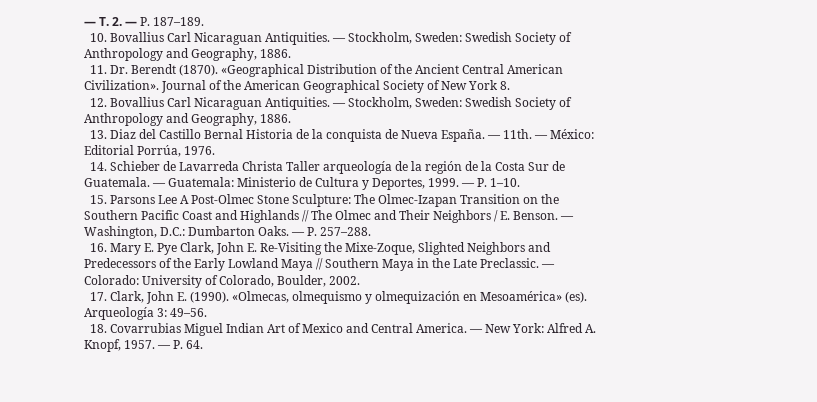— Т. 2. — P. 187–189.
  10. Bovallius Carl Nicaraguan Antiquities. — Stockholm, Sweden: Swedish Society of Anthropology and Geography, 1886.
  11. Dr. Berendt (1870). «Geographical Distribution of the Ancient Central American Civilization». Journal of the American Geographical Society of New York 8.
  12. Bovallius Carl Nicaraguan Antiquities. — Stockholm, Sweden: Swedish Society of Anthropology and Geography, 1886.
  13. Diaz del Castillo Bernal Historia de la conquista de Nueva España. — 11th. — México: Editorial Porrúa, 1976.
  14. Schieber de Lavarreda Christa Taller arqueología de la región de la Costa Sur de Guatemala. — Guatemala: Ministerio de Cultura y Deportes, 1999. — P. 1–10.
  15. Parsons Lee A Post-Olmec Stone Sculpture: The Olmec-Izapan Transition on the Southern Pacific Coast and Highlands // The Olmec and Their Neighbors / E. Benson. — Washington, D.C.: Dumbarton Oaks. — P. 257–288.
  16. Mary E. Pye Clark, John E. Re-Visiting the Mixe-Zoque, Slighted Neighbors and Predecessors of the Early Lowland Maya // Southern Maya in the Late Preclassic. — Colorado: University of Colorado, Boulder, 2002.
  17. Clark, John E. (1990). «Olmecas, olmequismo y olmequización en Mesoamérica» (es). Arqueología 3: 49–56.
  18. Covarrubias Miguel Indian Art of Mexico and Central America. — New York: Alfred A. Knopf, 1957. — P. 64.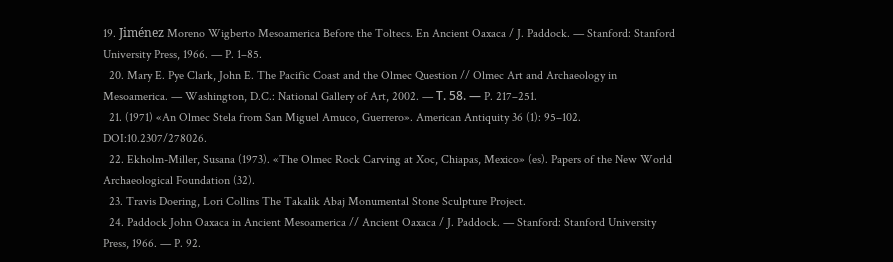19. Jiménez Moreno Wigberto Mesoamerica Before the Toltecs. En Ancient Oaxaca / J. Paddock. — Stanford: Stanford University Press, 1966. — P. 1–85.
  20. Mary E. Pye Clark, John E. The Pacific Coast and the Olmec Question // Olmec Art and Archaeology in Mesoamerica. — Washington, D.C.: National Gallery of Art, 2002. — Т. 58. — P. 217–251.
  21. (1971) «An Olmec Stela from San Miguel Amuco, Guerrero». American Antiquity 36 (1): 95–102. DOI:10.2307/278026.
  22. Ekholm-Miller, Susana (1973). «The Olmec Rock Carving at Xoc, Chiapas, Mexico» (es). Papers of the New World Archaeological Foundation (32).
  23. Travis Doering, Lori Collins The Takalik Abaj Monumental Stone Sculpture Project.
  24. Paddock John Oaxaca in Ancient Mesoamerica // Ancient Oaxaca / J. Paddock. — Stanford: Stanford University Press, 1966. — P. 92.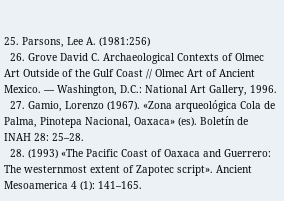25. Parsons, Lee A. (1981:256)
  26. Grove David C. Archaeological Contexts of Olmec Art Outside of the Gulf Coast // Olmec Art of Ancient Mexico. — Washington, D.C.: National Art Gallery, 1996.
  27. Gamio, Lorenzo (1967). «Zona arqueológica Cola de Palma, Pinotepa Nacional, Oaxaca» (es). Boletín de INAH 28: 25–28.
  28. (1993) «The Pacific Coast of Oaxaca and Guerrero: The westernmost extent of Zapotec script». Ancient Mesoamerica 4 (1): 141–165.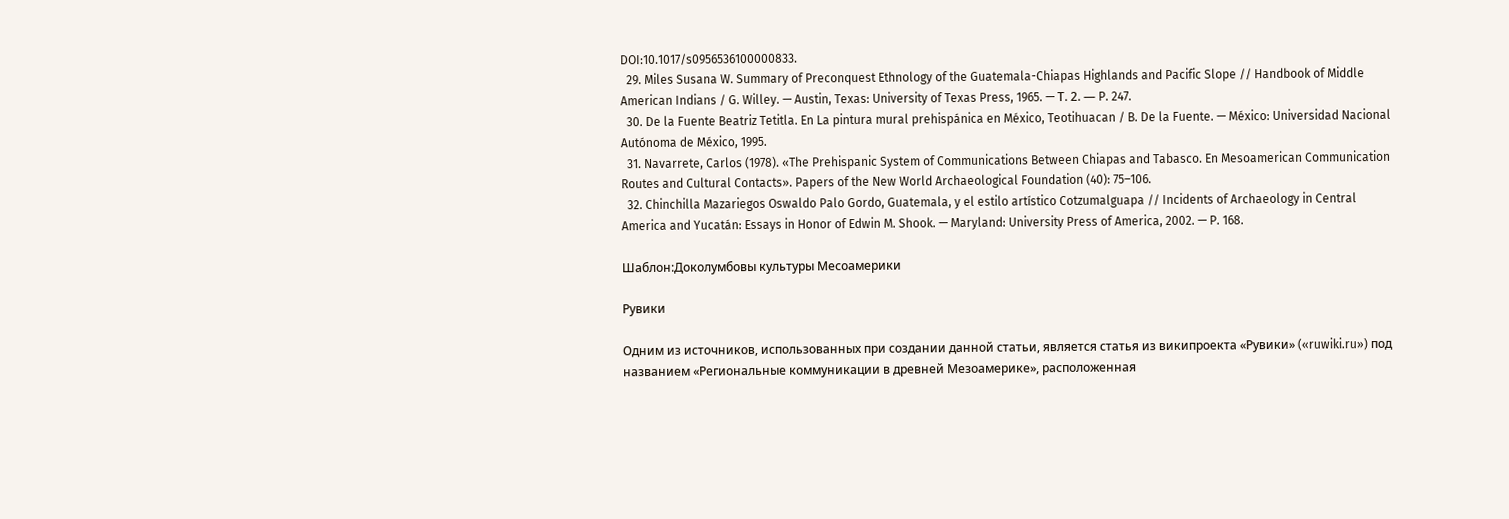DOI:10.1017/s0956536100000833.
  29. Miles Susana W. Summary of Preconquest Ethnology of the Guatemala-Chiapas Highlands and Pacific Slope // Handbook of Middle American Indians / G. Willey. — Austin, Texas: University of Texas Press, 1965. — Т. 2. — P. 247.
  30. De la Fuente Beatriz Tetitla. En La pintura mural prehispánica en México, Teotihuacan / B. De la Fuente. — México: Universidad Nacional Autónoma de México, 1995.
  31. Navarrete, Carlos (1978). «The Prehispanic System of Communications Between Chiapas and Tabasco. En Mesoamerican Communication Routes and Cultural Contacts». Papers of the New World Archaeological Foundation (40): 75–106.
  32. Chinchilla Mazariegos Oswaldo Palo Gordo, Guatemala, y el estilo artístico Cotzumalguapa // Incidents of Archaeology in Central America and Yucatán: Essays in Honor of Edwin M. Shook. — Maryland: University Press of America, 2002. — P. 168.

Шаблон:Доколумбовы культуры Месоамерики

Рувики

Одним из источников, использованных при создании данной статьи, является статья из википроекта «Рувики» («ruwiki.ru») под названием «Региональные коммуникации в древней Мезоамерике», расположенная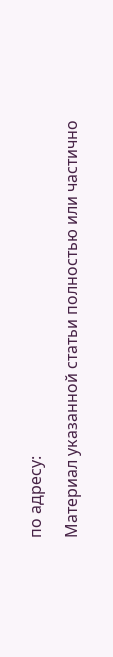по адресу:

Материал указанной статьи полностью или частично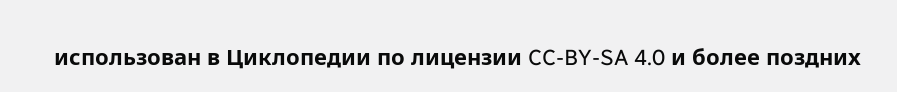использован в Циклопедии по лицензии CC-BY-SA 4.0 и более поздних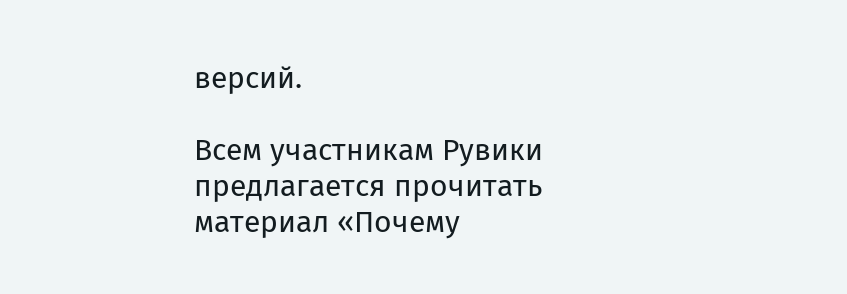версий.

Всем участникам Рувики предлагается прочитать материал «Почему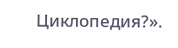Циклопедия?».